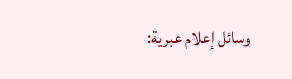وسائل إعلام عبرية: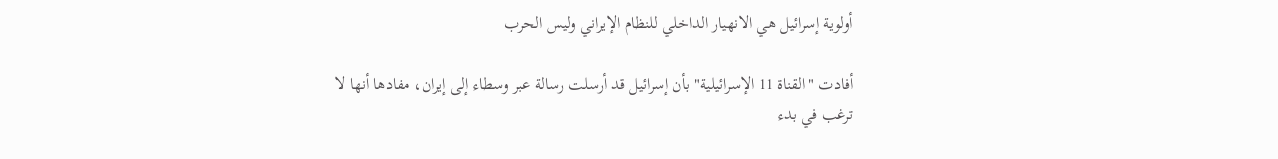أولوية إسرائيل هي الانهيار الداخلي للنظام الإيراني وليس الحرب

أفادت "القناة 11 الإسرائيلية" بأن إسرائيل قد أرسلت رسالة عبر وسطاء إلى إيران، مفادها أنها لا ترغب في بدء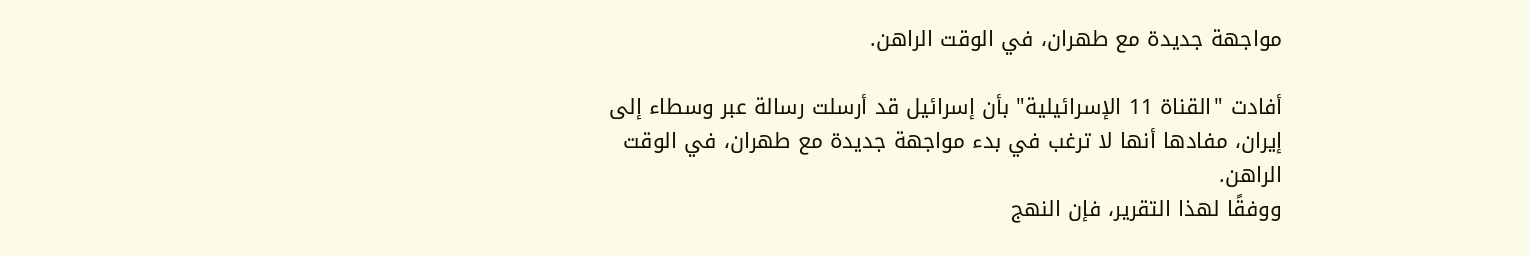مواجهة جديدة مع طهران، في الوقت الراهن.

أفادت "القناة 11 الإسرائيلية" بأن إسرائيل قد أرسلت رسالة عبر وسطاء إلى إيران، مفادها أنها لا ترغب في بدء مواجهة جديدة مع طهران، في الوقت الراهن.
ووفقًا لهذا التقرير، فإن النهج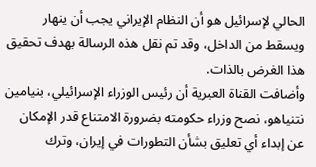الحالي لإسرائيل هو أن النظام الإيراني يجب أن ينهار ويسقط من الداخل، وقد تم نقل هذه الرسالة بهدف تحقيق هذا الغرض بالذات.
وأضافت القناة العبرية أن رئيس الوزراء الإسرائيلي، بنيامين نتنياهو، نصح وزراء حكومته بضرورة الامتناع قدر الإمكان عن إبداء أي تعليق بشأن التطورات في إيران، وترك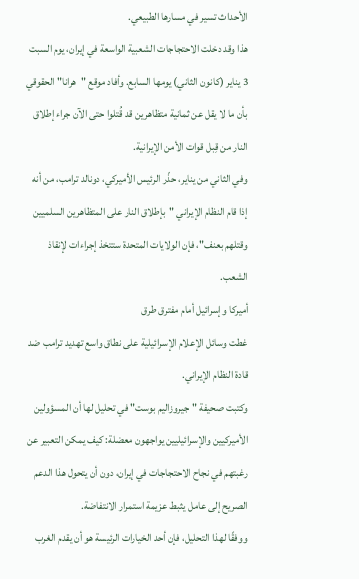الأحداث تسير في مسارها الطبيعي.
هذا وقد دخلت الاحتجاجات الشعبية الواسعة في إيران، يوم السبت 3 يناير (كانون الثاني) يومها السابع. وأفاد موقع "هرانا" الحقوقي بأن ما لا يقل عن ثمانية متظاهرين قد قُتلوا حتى الآن جراء إطلاق النار من قِبل قوات الأمن الإيرانية.
وفي الثاني من يناير، حذّر الرئيس الأميركي، دونالد ترامب، من أنه إذا قام النظام الإيراني "بإطلاق النار على المتظاهرين السلميين وقتلهم بعنف"، فإن الولايات المتحدة ستتخذ إجراءات لإنقاذ الشعب.
أميركا وإسرائيل أمام مفترق طرق
غطت وسائل الإعلام الإسرائيلية على نطاق واسع تهديد ترامب ضد قادة النظام الإيراني.
وكتبت صحيفة "جيروزاليم بوست" في تحليل لها أن المسؤولين الأميركيين والإسرائيليين يواجهون معضلة: كيف يمكن التعبير عن رغبتهم في نجاح الاحتجاجات في إيران، دون أن يتحول هذا الدعم الصريح إلى عامل يثبط عزيمة استمرار الانتفاضة.
ووفقًا لهذا التحليل، فإن أحد الخيارات الرئيسة هو أن يقدم الغرب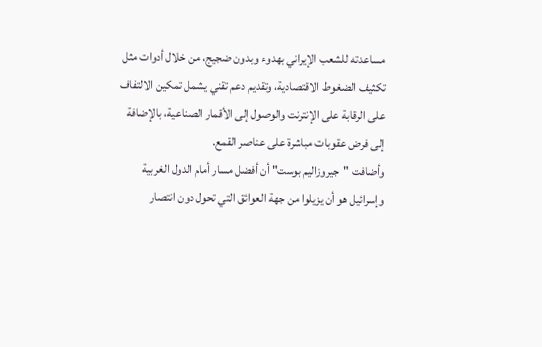مساعدته للشعب الإيراني بهدوء وبدون ضجيج، من خلال أدوات مثل تكثيف الضغوط الاقتصادية، وتقديم دعم تقني يشمل تمكين الالتفاف على الرقابة على الإنترنت والوصول إلى الأقمار الصناعية، بالإضافة إلى فرض عقوبات مباشرة على عناصر القمع.
وأضافت "جيروزاليم بوست" أن أفضل مسار أمام الدول الغربية وإسرائيل هو أن يزيلوا من جهة العوائق التي تحول دون انتصار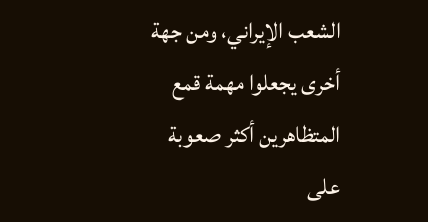الشعب الإيراني، ومن جهة أخرى يجعلوا مهمة قمع المتظاهرين أكثر صعوبة على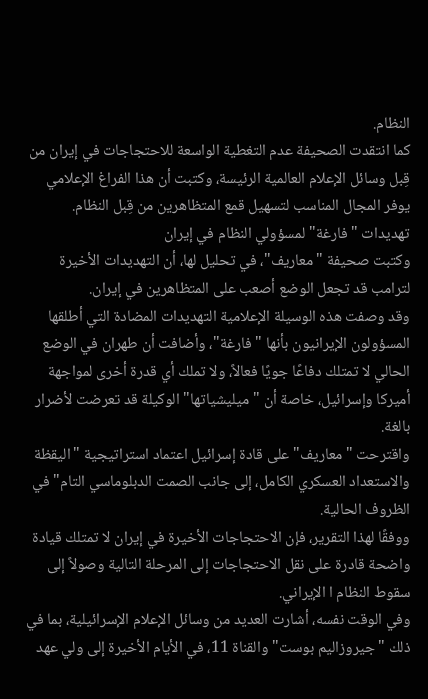النظام.
كما انتقدت الصحيفة عدم التغطية الواسعة للاحتجاجات في إيران من قِبل وسائل الإعلام العالمية الرئيسة، وكتبت أن هذا الفراغ الإعلامي يوفر المجال المناسب لتسهيل قمع المتظاهرين من قِبل النظام.
تهديدات "فارغة" لمسؤولي النظام في إيران
وكتبت صحيفة "معاريف"، في تحليل لها، أن التهديدات الأخيرة لترامب قد تجعل الوضع أصعب على المتظاهرين في إيران.
وقد وصفت هذه الوسيلة الإعلامية التهديدات المضادة التي أطلقها المسؤولون الإيرانيون بأنها "فارغة"، وأضافت أن طهران في الوضع الحالي لا تمتلك دفاعًا جويًا فعالاً، ولا تملك أي قدرة أخرى لمواجهة أميركا وإسرائيل، خاصة أن "ميليشياتها" الوكيلة قد تعرضت لأضرار بالغة.
واقترحت "معاريف" على قادة إسرائيل اعتماد استراتيجية "اليقظة والاستعداد العسكري الكامل، إلى جانب الصمت الدبلوماسي التام" في الظروف الحالية.
ووفقًا لهذا التقرير، فإن الاحتجاجات الأخيرة في إيران لا تمتلك قيادة واضحة قادرة على نقل الاحتجاجات إلى المرحلة التالية وصولاً إلى سقوط النظام ا الإيراني.
وفي الوقت نفسه، أشارت العديد من وسائل الإعلام الإسرائيلية، بما في ذلك "جيروزاليم بوست" والقناة 11، في الأيام الأخيرة إلى ولي عهد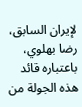لإيران السابق، رضا بهلوي، باعتباره قائد هذه الجولة من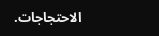الاحتجاجات.